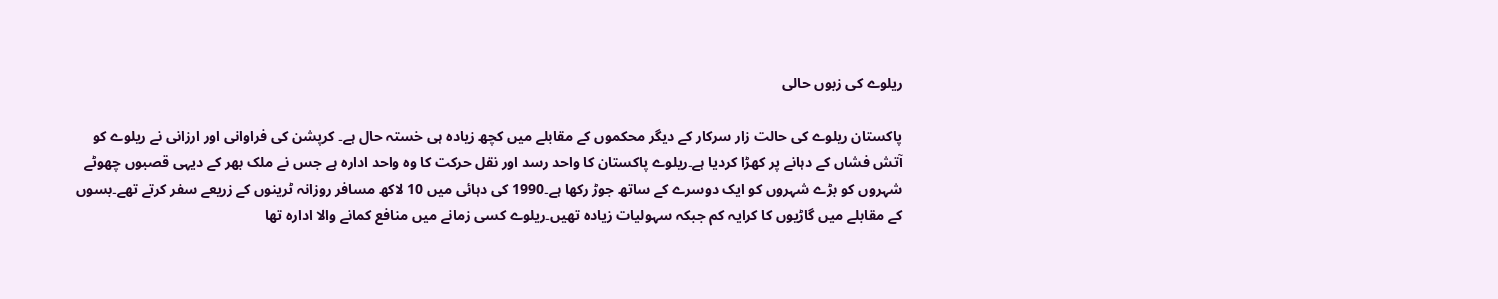ریلوے کی زبوں حالی

پاکستان ریلوے کی حالت زار سرکار کے دیگر محکموں کے مقابلے میں کچھ زیادہ ہی خستہ حال ہے۔ کرپشن کی فراوانی اور ارزانی نے ریلوے کو آتش فشاں کے دہانے پر کھڑا کردیا ہے۔ریلوے پاکستان کا واحد رسد اور نقل حرکت کا وہ واحد ادارہ ہے جس نے ملک بھر کے دیہی قصبوں چھوٹے شہروں کو بڑے شہروں کو ایک دوسرے کے ساتھ جوڑ رکھا ہے۔1990 کی دہائی میں 10 لاکھ مسافر روزانہ ٹرینوں کے زریعے سفر کرتے تھے۔بسوں کے مقابلے میں گاڑیوں کا کرایہ کم جبکہ سہولیات زیادہ تھیں۔ریلوے کسی زمانے میں منافع کمانے والا ادارہ تھا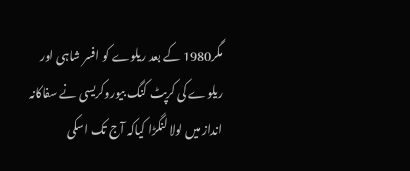مگر1980 کے بعد ریلوے کو افسر شاہی اور ریلوے کی کرپٹ کنگ بیوروکریسی نے سفاکانہ انداز میں لولا لنگڑا کیاکہ آج تک اسکی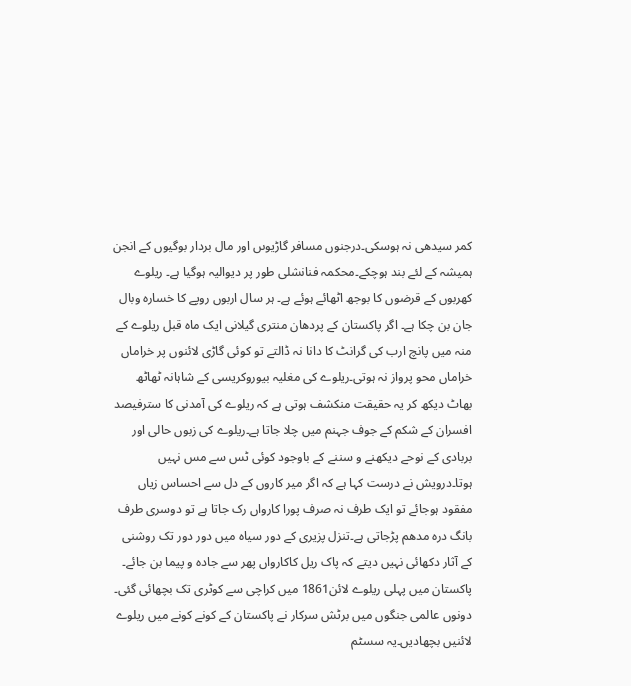کمر سیدھی نہ ہوسکی۔درجنوں مسافر گاڑیوںں اور مال بردار بوگیوں کے انجن ہمیشہ کے لئے بند ہوچکے۔محکمہ فنانشلی طور پر دیوالیہ ہوگیا ہے۔ ریلوے کھربوں کے قرضوں کا بوجھ اٹھائے ہوئے ہے۔ ہر سال اربوں روپے کا خسارہ وبال جان بن چکا ہے۔ اگر پاکستان کے پردھان منتری گیلانی ایک ماہ قبل ریلوے کے منہ میں پانچ ارب کی گرانٹ کا دانا نہ ڈالتے تو کوئی گاڑی لائنوں پر خراماں خراماں محو پرواز نہ ہوتی۔ریلوے کی مغلیہ بیوروکریسی کے شاہانہ ٹھاٹھ بھاٹ دیکھ کر یہ حقیقت منکشف ہوتی ہے کہ ریلوے کی آمدنی کا سترفیصد افسران کے شکم کے جوف جہنم میں چلا جاتا ہے۔ریلوے کی زبوں حالی اور بربادی کے نوحے دیکھنے و سننے کے باوجود کوئی ٹس سے مس نہیں ہوتا۔درویش نے درست کہا ہے کہ اگر میر کاروں کے دل سے احساس زیاں مفقود ہوجائے تو ایک طرف نہ صرف پورا کارواں رک جاتا ہے تو دوسری طرف بانگ درہ مدھم پڑجاتی ہے۔تنزل پزیری کے دور سیاہ میں دور دور تک روشنی کے آثار دکھائی نہیں دیتے کہ پاک ریل کاکارواں پھر سے جادہ و پیما بن جائے۔ پاکستان میں پہلی ریلوے لائن1861 میں کراچی سے کوٹری تک بچھائی گئی۔ دونوں عالمی جنگوں میں برٹش سرکار نے پاکستان کے کونے کونے میں ریلوے لائنیں بچھادیں۔یہ سسٹم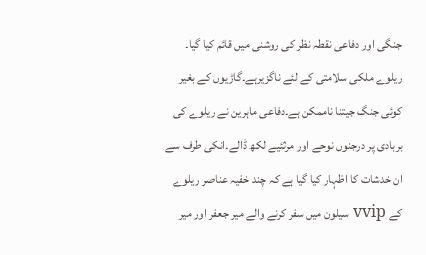جنگی اور دفاعی نقطہ نظر کی روشنی میں قائم کیا گیا۔ ریلوے ملکی سلامتی کے لئے ناگزیرہے۔گاڑیوں کے بغیر کوئی جنگ جیتنا ناممکن ہے۔دفاعی ماہرین نے ریلوے کی بربادی پر درجنوں نوحے اور مرثئیے لکھ ڈالے۔انکی طرف سے ان خدشات کا اظہار کیا گیا ہے کہ چند خفیہ عناصر ریلوے کے vvip سیلون میں سفر کرنے والے میر جعفر اور میر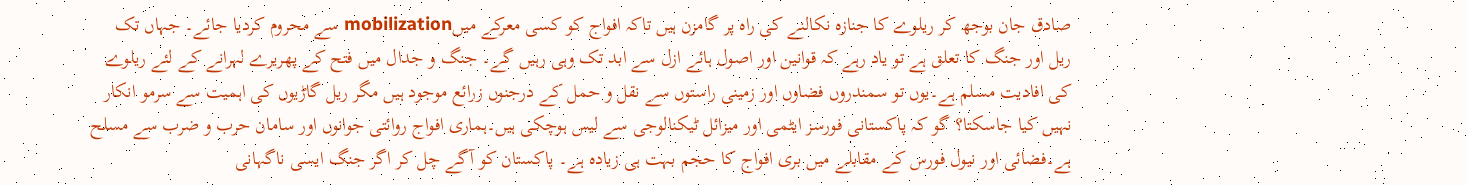صادق جان بوجھ کر ریلوے کا جنازہ نکالنے کی راہ پر گامزن ہیں تاکہ افواج کو کسی معرکے میںmobilization سے محروم کردیا جائے۔ جہاں تک ریل اور جنگ کا تعلق ہے تو یاد رہے کہ قوانین اور اصول ہائے ازل سے ابد تک وہی رہیں گے۔ جنگ و جدال میں فتح کے پھریرے لہرانے کے لئے ریلوے کی افادیت مسلم ہے۔یوں تو سمندروں فضاوں اور زمینی راستوں سے نقل و حمل کے درجنوں زرائع موجود ہیں مگر ریل گاڑیوں کی اہمیت سے سرمو انکار نہیں کیا جاسکتا؟ گو کہ پاکستانی فورسز ایٹمی اور میزائل ٹیکنالوجی سے لیس ہوچکی ہیں۔ہماری افواج روائتی جوانوں اور سامان حرب و ضرب سے مسلح ہے۔فضائی اور نیول فورس کے مقابلے میں بری افواج کا حجم بہت ہی زیادہ ہے۔ پاکستان کو آگے چل کر اگر جنگ ایسی ناگہانی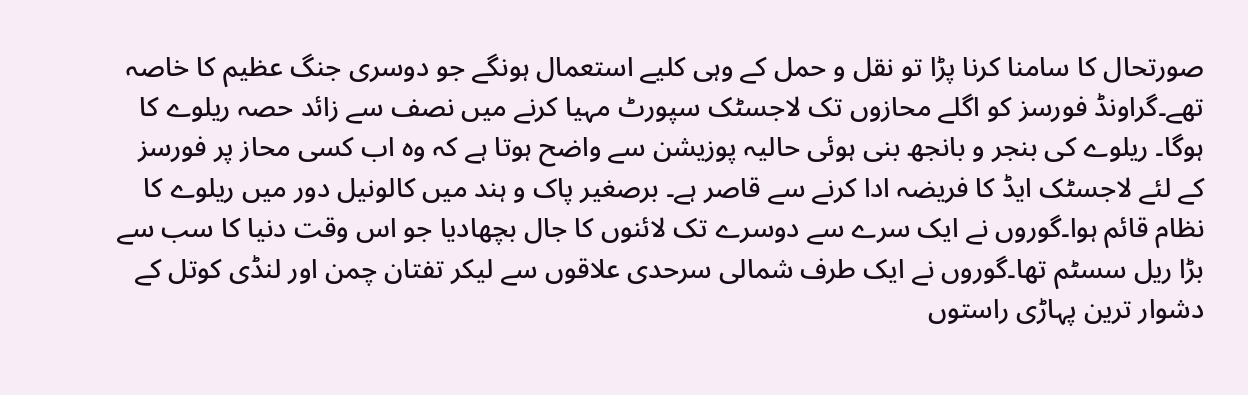صورتحال کا سامنا کرنا پڑا تو نقل و حمل کے وہی کلیے استعمال ہونگے جو دوسری جنگ عظیم کا خاصہ تھے۔گراونڈ فورسز کو اگلے محازوں تک لاجسٹک سپورٹ مہیا کرنے میں نصف سے زائد حصہ ریلوے کا ہوگا۔ ریلوے کی بنجر و بانجھ بنی ہوئی حالیہ پوزیشن سے واضح ہوتا ہے کہ وہ اب کسی محاز پر فورسز کے لئے لاجسٹک ایڈ کا فریضہ ادا کرنے سے قاصر ہے۔ برصغیر پاک و ہند میں کالونیل دور میں ریلوے کا نظام قائم ہوا۔گوروں نے ایک سرے سے دوسرے تک لائنوں کا جال بچھادیا جو اس وقت دنیا کا سب سے بڑا ریل سسٹم تھا۔گوروں نے ایک طرف شمالی سرحدی علاقوں سے لیکر تفتان چمن اور لنڈی کوتل کے دشوار ترین پہاڑی راستوں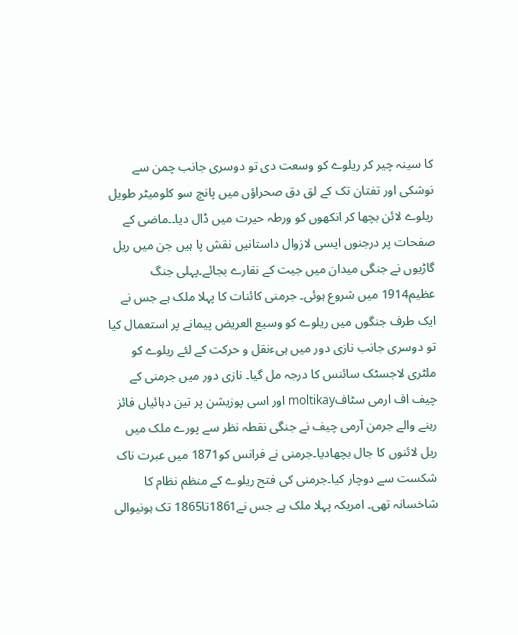کا سینہ چیر کر ریلوے کو وسعت دی تو دوسری جانب چمن سے نوشکی اور تفتان تک کے لق دق صحراؤں میں پانچ سو کلومیٹر طویل ریلوے لائن بچھا کر انکھوں کو ورطہ حیرت میں ڈال دیا۔۔ماضی کے صفحات پر درجنوں ایسی لازوال داستانیں نقش پا ہیں جن میں ریل گاڑیوں نے جنگی میدان میں جیت کے نقارے بجائے۔پہلی جنگ عظیم1914 میں شروع ہوئی۔ جرمنی کائنات کا پہلا ملک ہے جس نے ایک طرف جنگوں میں ریلوے کو وسیع العریض پیمانے پر استعمال کیا تو دوسری جانب نازی دور میں ہیءنقل و حرکت کے لئے ریلوے کو ملٹری لاجسٹک سائنس کا درجہ مل گیا۔ نازی دور میں جرمنی کے چیف اف ارمی سٹافmoltikay اور اسی پوزیشن پر تین دہائیاں فائز رہنے والے جرمن آرمی چیف نے جنگی نقطہ نظر سے پورے ملک میں ریل لائنوں کا جال بچھادیا۔جرمنی نے فرانس کو1871 میں عبرت ناک شکست سے دوچار کیا۔جرمنی کی فتح ریلوے کے منظم نظام کا شاخسانہ تھی۔ امریکہ پہلا ملک ہے جس نے1861تا1865 تک ہونیوالی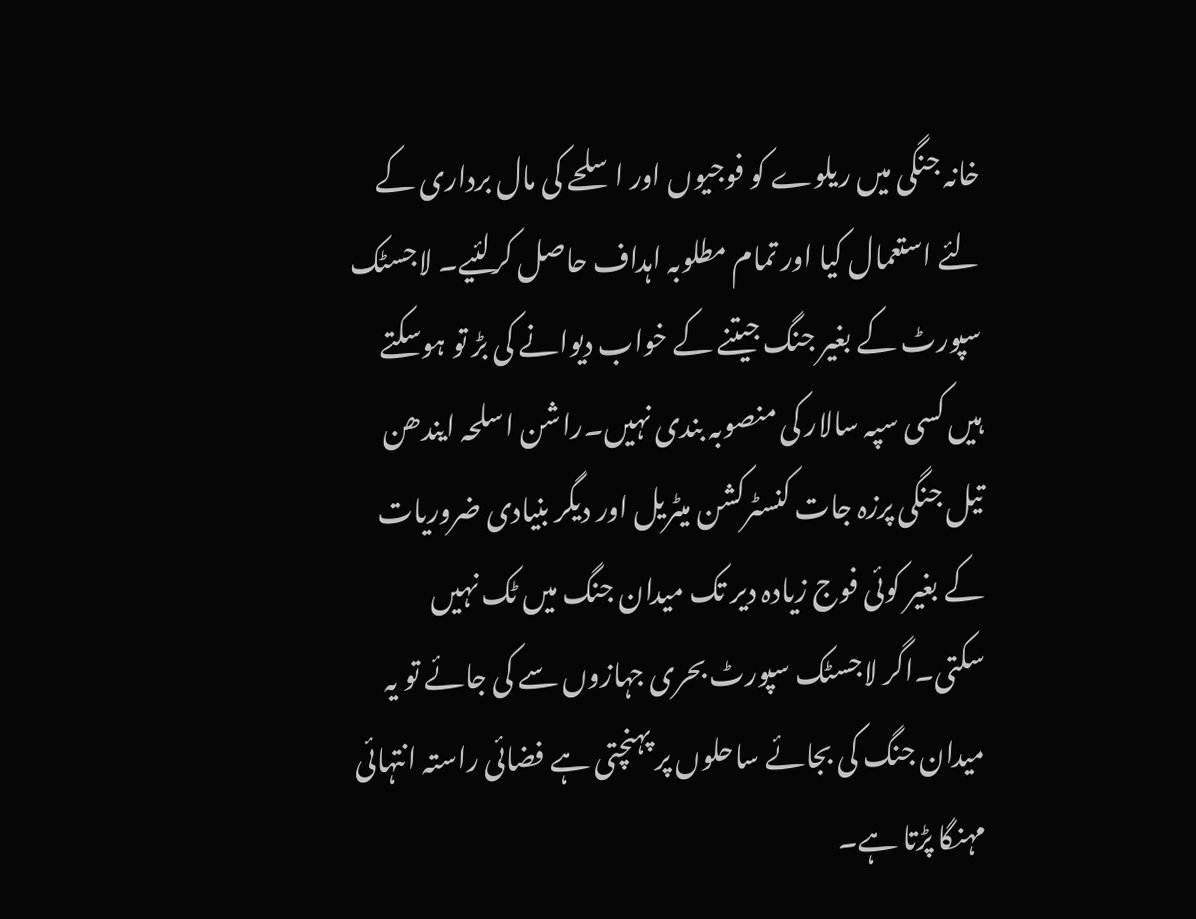خانہ جنگی میں ریلوے کو فوجیوں اور اسلحے کی مال برداری کے لئے استعمال کیا اور تمام مطلوبہ اہداف حاصل کرلئیے۔ لاجسٹک سپورٹ کے بغیر جنگ جیتنے کے خواب دیوانے کی بڑ تو ہوسکتے ہیں کسی سپہ سالار کی منصوبہ بندی نہیں۔راشن اسلحہ ایندھن تیل جنگی پرزہ جات کنسٹرکشن میٹریل اور دیگر بنیادی ضروریات کے بغیر کوئی فوج زیادہ دیر تک میدان جنگ میں ٹک نہیں سکتی۔اگر لاجسٹک سپورٹ بحری جہازوں سے کی جائے تو یہ میدان جنگ کی بجائے ساحلوں پر پہنچتی ہے فضائی راستہ انتہائی مہنگا پڑتا ہے۔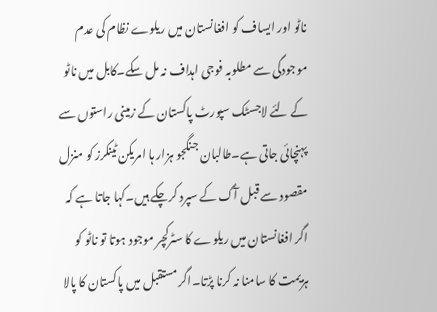ناٹو اور ایساف کو افغانستان میں ریلوے نظام کی عدم موجودگی سے مطلوبہ فوجی اہداف نہ مل سکے۔کابل میں ناٹو کے لئے لاجسٹک سپورٹ پاکستان کے زمینی راستوں سے پہنچائی جاتی ہے۔طالبان جنگجو ہزار ہا امریکن ٹینکرز کو منزل مقصود سے قبل آگ کے سپرد کرچکے ہیں۔کہا جاتا ہے کہ اگر افغانستان میں ریلوے کا سٹرکچر موجود ہوتا تو ناٹو کو ہزیمت کا سامنا نہ کرنا پڑتا۔اگر مستقبل میں پاکستان کا پالا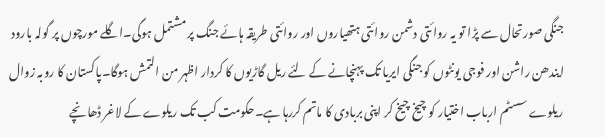جنگی صورتحال سے پڑا تو یہ روائتی دشمن روائتی ہتھیاروں اور روائتی طریقہ ہائے جنگ پر مشتمل ہوگی۔اگلے مورچوں پر گولہ بارود ایندھن راشن اور فوجی یونٹوں کو جنگی ایریا تک پہنچانے کے لئے ریل گاڑیوں کا کردار اظہر من التمش ہوگا۔پاکستان کا روبہ زوال ریلوے سسٹم ارباب اختیار کو چیخ چیخ کر اپنی بربادی کا ماتم کررہا ہے۔حکومت کب تک ریلوے کے لاغر ڈھانچے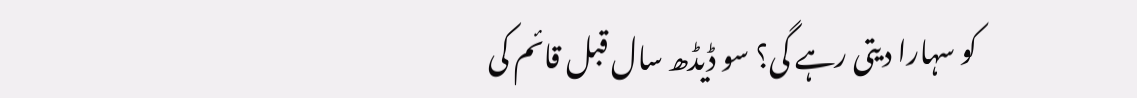کو سہارا دیتی رہے گی؟ سو ڈیڈھ سال قبل قائم کی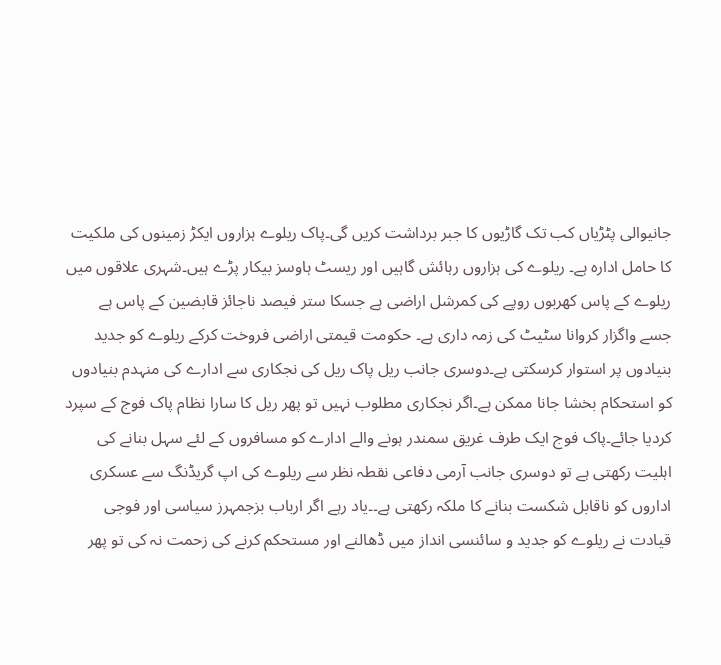جانیوالی پٹڑیاں کب تک گاڑیوں کا جبر برداشت کریں گی۔پاک ریلوے ہزاروں ایکڑ زمینوں کی ملکیت کا حامل ادارہ ہے۔ ریلوے کی ہزاروں رہائش گاہیں اور ریسٹ ہاوسز بیکار پڑے ہیں۔شہری علاقوں میں ریلوے کے پاس کھربوں روپے کی کمرشل اراضی ہے جسکا ستر فیصد ناجائز قابضین کے پاس ہے جسے واگزار کروانا سٹیٹ کی زمہ داری ہے۔ حکومت قیمتی اراضی فروخت کرکے ریلوے کو جدید بنیادوں پر استوار کرسکتی ہے۔دوسری جانب ریل پاک ریل کی نجکاری سے ادارے کی منہدم بنیادوں کو استحکام بخشا جانا ممکن ہے۔اگر نجکاری مطلوب نہیں تو پھر ریل کا سارا نظام پاک فوج کے سپرد کردیا جائے۔پاک فوج ایک طرف غریق سمندر ہونے والے ادارے کو مسافروں کے لئے سہل بنانے کی اہلیت رکھتی ہے تو دوسری جانب آرمی دفاعی نقطہ نظر سے ریلوے کی اپ گریڈنگ سے عسکری اداروں کو ناقابل شکست بنانے کا ملکہ رکھتی ہے۔۔یاد رہے اگر ارباب بزجمہرز سیاسی اور فوجی قیادت نے ریلوے کو جدید و سائنسی انداز میں ڈھالنے اور مستحکم کرنے کی زحمت نہ کی تو پھر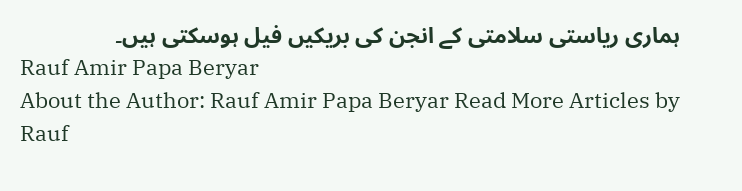ہماری ریاستی سلامتی کے انجن کی بریکیں فیل ہوسکتی ہیں۔
Rauf Amir Papa Beryar
About the Author: Rauf Amir Papa Beryar Read More Articles by Rauf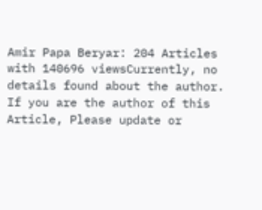Amir Papa Beryar: 204 Articles with 140696 viewsCurrently, no details found about the author. If you are the author of this Article, Please update or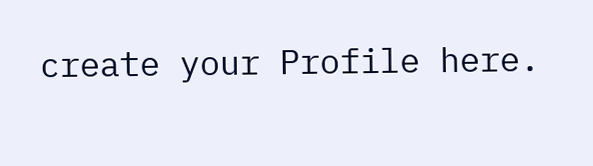create your Profile here.